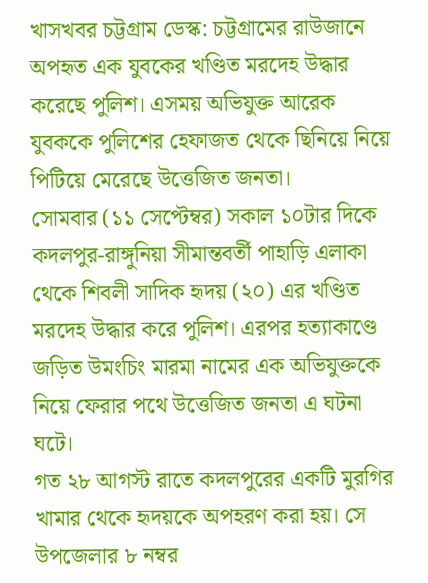খাসখবর চট্টগ্রাম ডেস্ক: চট্টগ্রামের রাউজানে অপহৃত এক যুবকের খণ্ডিত মরদেহ উদ্ধার করেছে পুলিশ। এসময় অভিযুক্ত আরেক যুবককে পুলিশের হেফাজত থেকে ছিনিয়ে নিয়ে পিটিয়ে মেরেছে উত্তেজিত জনতা।
সোমবার (১১ সেপ্টেম্বর) সকাল ১০টার দিকে কদলপুর-রাঙ্গুনিয়া সীমান্তবর্তী পাহাড়ি এলাকা থেকে শিবলী সাদিক হৃদয় (২০) এর খণ্ডিত মরদেহ উদ্ধার করে পুলিশ। এরপর হত্যাকাণ্ডে জড়িত উমংচিং মারমা নামের এক অভিযুক্তকে নিয়ে ফেরার পথে উত্তেজিত জনতা এ ঘটনা ঘটে।
গত ২৮ আগস্ট রাতে কদলপুরের একটি মুরগির খামার থেকে হৃদয়কে অপহরণ করা হয়। সে উপজেলার ৮ নম্বর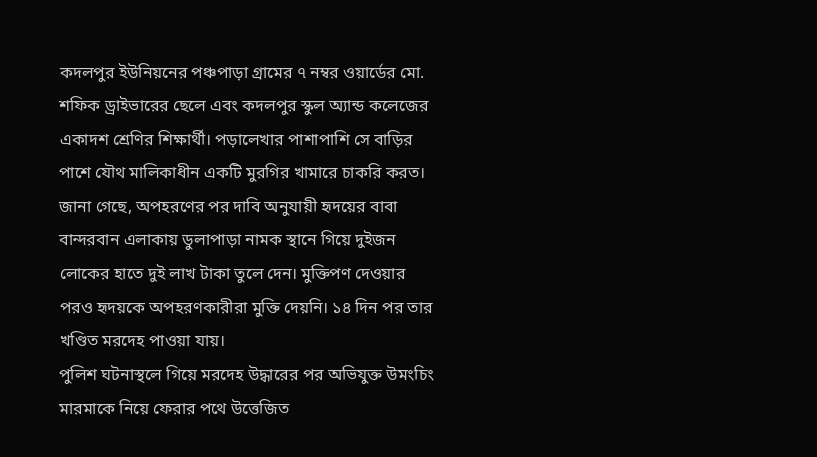কদলপুর ইউনিয়নের পঞ্চপাড়া গ্রামের ৭ নম্বর ওয়ার্ডের মো. শফিক ড্রাইভারের ছেলে এবং কদলপুর স্কুল অ্যান্ড কলেজের একাদশ শ্রেণির শিক্ষার্থী। পড়ালেখার পাশাপাশি সে বাড়ির পাশে যৌথ মালিকাধীন একটি মুরগির খামারে চাকরি করত।
জানা গেছে, অপহরণের পর দাবি অনুযায়ী হৃদয়ের বাবা বান্দরবান এলাকায় ডুলাপাড়া নামক স্থানে গিয়ে দুইজন লোকের হাতে দুই লাখ টাকা তুলে দেন। মুক্তিপণ দেওয়ার পরও হৃদয়কে অপহরণকারীরা মুক্তি দেয়নি। ১৪ দিন পর তার খণ্ডিত মরদেহ পাওয়া যায়।
পুলিশ ঘটনাস্থলে গিয়ে মরদেহ উদ্ধারের পর অভিযুক্ত উমংচিং মারমাকে নিয়ে ফেরার পথে উত্তেজিত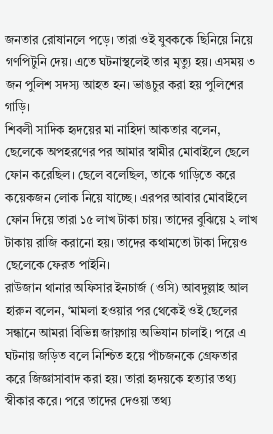জনতার রোষানলে পড়ে। তারা ওই যুবককে ছিনিয়ে নিয়ে গণপিটুনি দেয়। এতে ঘটনাস্থলেই তার মৃত্যু হয়। এসময় ৩ জন পুলিশ সদস্য আহত হন। ভাঙচুর করা হয় পুলিশের গাড়ি।
শিবলী সাদিক হৃদয়ের মা নাহিদা আকতার বলেন, ছেলেকে অপহরণের পর আমার স্বামীর মোবাইলে ছেলে ফোন করেছিল। ছেলে বলেছিল, তাকে গাড়িতে করে কয়েকজন লোক নিয়ে যাচ্ছে। এরপর আবার মোবাইলে ফোন দিয়ে তারা ১৫ লাখ টাকা চায়। তাদের বুঝিয়ে ২ লাখ টাকায় রাজি করানো হয়। তাদের কথামতো টাকা দিয়েও ছেলেকে ফেরত পাইনি।
রাউজান থানার অফিসার ইনচার্জ (ওসি) আবদুল্লাহ আল হারুন বলেন, ‘মামলা হওয়ার পর থেকেই ওই ছেলের সন্ধানে আমরা বিভিন্ন জায়গায় অভিযান চালাই। পরে এ ঘটনায় জড়িত বলে নিশ্চিত হয়ে পাঁচজনকে গ্রেফতার করে জিজ্ঞাসাবাদ করা হয়। তারা হৃদয়কে হত্যার তথ্য স্বীকার করে। পরে তাদের দেওয়া তথ্য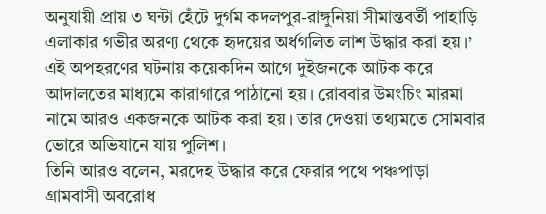অনুযায়ী প্রায় ৩ ঘন্টা হেঁটে দুর্গম কদলপুর-রাঙ্গুনিয়া সীমান্তবর্তী পাহাড়ি এলাকার গভীর অরণ্য থেকে হৃদয়ের অর্ধগলিত লাশ উদ্ধার করা হয়।’
এই অপহরণের ঘটনায় কয়েকদিন আগে দুইজনকে আটক করে আদালতের মাধ্যমে কারাগারে পাঠানো হয়। রোববার উমংচিং মারমা নামে আরও একজনকে আটক করা হয়। তার দেওয়া তথ্যমতে সোমবার ভোরে অভিযানে যায় পুলিশ।
তিনি আরও বলেন, মরদেহ উদ্ধার করে ফেরার পথে পঞ্চপাড়া গ্রামবাসী অবরোধ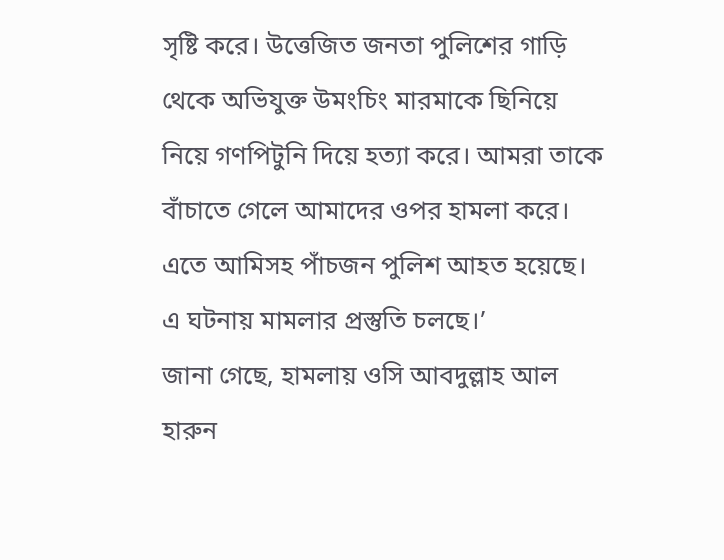সৃষ্টি করে। উত্তেজিত জনতা পুলিশের গাড়ি থেকে অভিযুক্ত উমংচিং মারমাকে ছিনিয়ে নিয়ে গণপিটুনি দিয়ে হত্যা করে। আমরা তাকে বাঁচাতে গেলে আমাদের ওপর হামলা করে। এতে আমিসহ পাঁচজন পুলিশ আহত হয়েছে। এ ঘটনায় মামলার প্রস্তুতি চলছে।’
জানা গেছে, হামলায় ওসি আবদুল্লাহ আল হারুন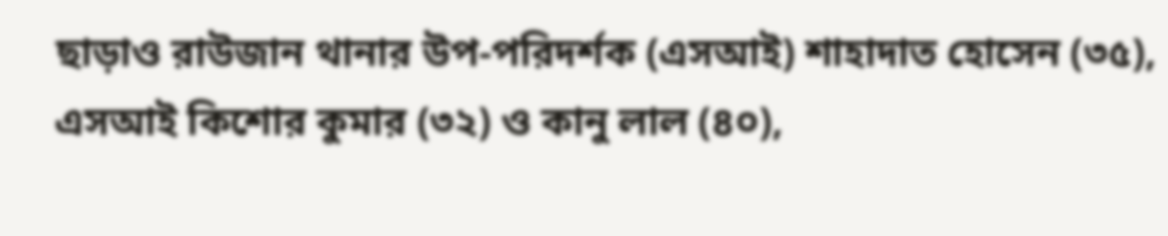ছাড়াও রাউজান থানার উপ-পরিদর্শক (এসআই) শাহাদাত হোসেন (৩৫), এসআই কিশোর কুমার (৩২) ও কানু লাল (৪০),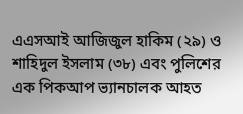এএসআই আজিজুল হাকিম (২৯) ও শাহিদুল ইসলাম (৩৮) এবং পুলিশের এক পিকআপ ভ্যানচালক আহত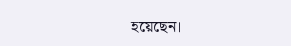হয়েছেন।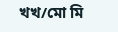খখ/মো মি